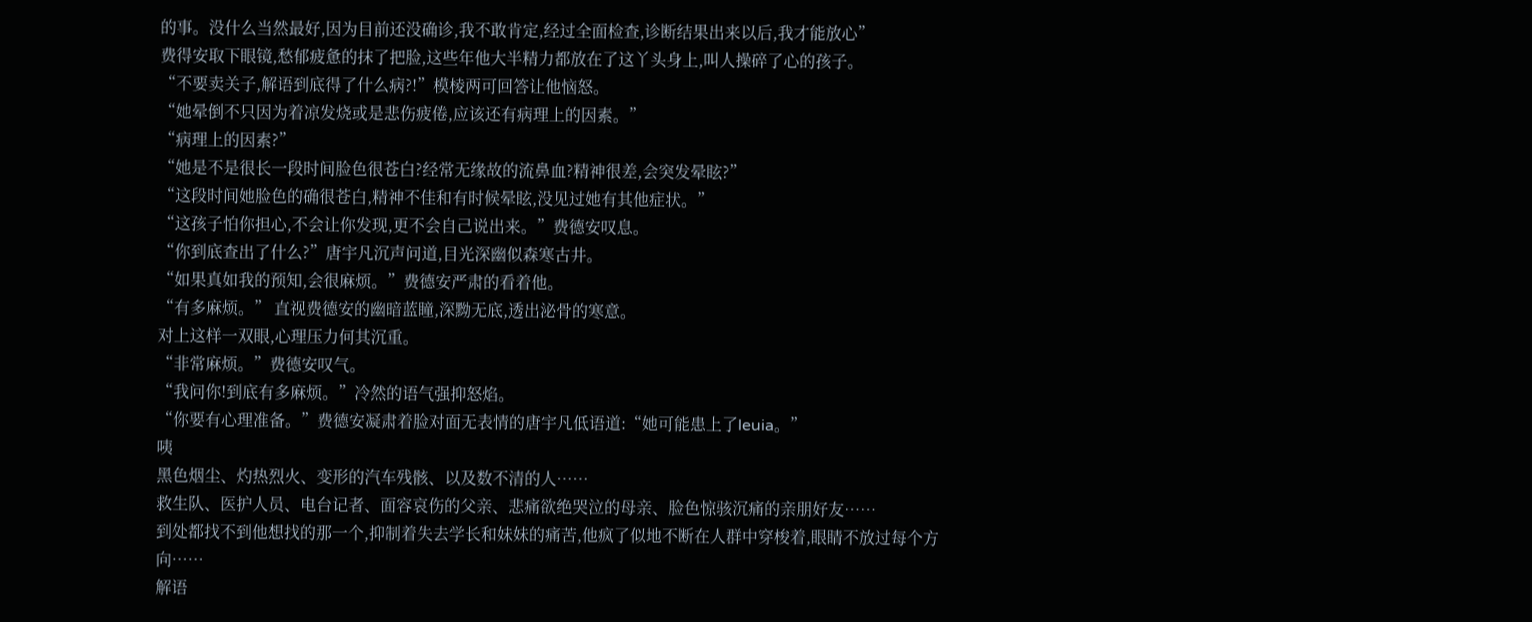的事。没什么当然最好,因为目前还没确诊,我不敢肯定,经过全面检查,诊断结果出来以后,我才能放心”
费得安取下眼镜,愁郁疲惫的抹了把脸,这些年他大半精力都放在了这丫头身上,叫人操碎了心的孩子。
“不要卖关子,解语到底得了什么病?!”模棱两可回答让他恼怒。
“她晕倒不只因为着凉发烧或是悲伤疲倦,应该还有病理上的因素。”
“病理上的因素?”
“她是不是很长一段时间脸色很苍白?经常无缘故的流鼻血?精神很差,会突发晕眩?”
“这段时间她脸色的确很苍白,精神不佳和有时候晕眩,没见过她有其他症状。”
“这孩子怕你担心,不会让你发现,更不会自己说出来。”费德安叹息。
“你到底查出了什么?”唐宇凡沉声问道,目光深幽似森寒古井。
“如果真如我的预知,会很麻烦。”费德安严肃的看着他。
“有多麻烦。” 直视费德安的幽暗蓝瞳,深黝无底,透出泌骨的寒意。
对上这样一双眼,心理压力何其沉重。
“非常麻烦。”费德安叹气。
“我问你!到底有多麻烦。”冷然的语气强抑怒焰。
“你要有心理准备。”费德安凝肃着脸对面无表情的唐宇凡低语道:“她可能患上了leuia。”
咦
黑色烟尘、灼热烈火、变形的汽车残骸、以及数不清的人……
救生队、医护人员、电台记者、面容哀伤的父亲、悲痛欲绝哭泣的母亲、脸色惊骇沉痛的亲朋好友……
到处都找不到他想找的那一个,抑制着失去学长和妹妹的痛苦,他疯了似地不断在人群中穿梭着,眼睛不放过每个方向……
解语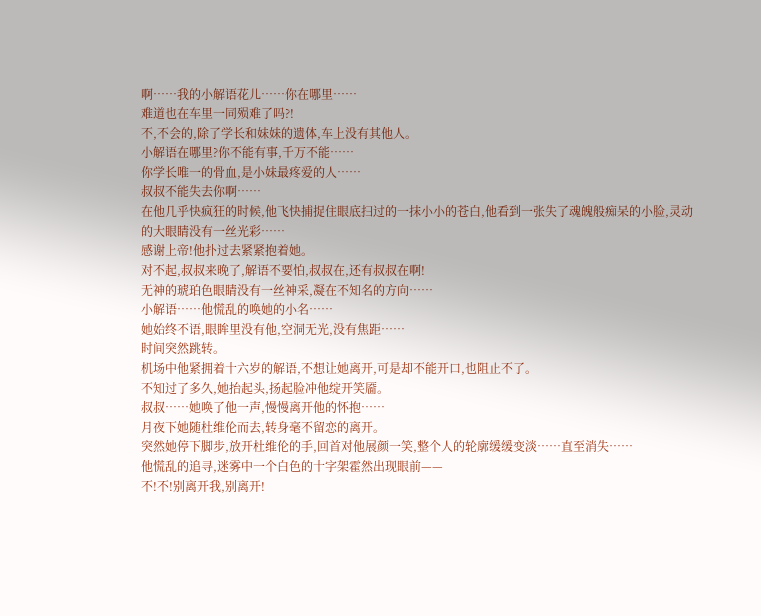啊……我的小解语花儿……你在哪里……
难道也在车里一同殒难了吗?!
不,不会的,除了学长和妹妹的遗体,车上没有其他人。
小解语在哪里?你不能有事,千万不能……
你学长唯一的骨血,是小妹最疼爱的人……
叔叔不能失去你啊……
在他几乎快疯狂的时候,他飞快捕捉住眼底扫过的一抹小小的苍白,他看到一张失了魂魄般痴呆的小脸,灵动的大眼睛没有一丝光彩……
感谢上帝!他扑过去紧紧抱着她。
对不起,叔叔来晚了,解语不要怕,叔叔在,还有叔叔在啊!
无神的琥珀色眼睛没有一丝神采,凝在不知名的方向……
小解语……他慌乱的唤她的小名……
她始终不语,眼眸里没有他,空洞无光,没有焦距……
时间突然跳转。
机场中他紧拥着十六岁的解语,不想让她离开,可是却不能开口,也阻止不了。
不知过了多久,她抬起头,扬起脸冲他绽开笑靥。
叔叔……她唤了他一声,慢慢离开他的怀抱……
月夜下她随杜维伦而去,转身毫不留恋的离开。
突然她停下脚步,放开杜维伦的手,回首对他展颜一笑,整个人的轮廓缓缓变淡……直至消失……
他慌乱的追寻,迷雾中一个白色的十字架霍然出现眼前——
不!不!别离开我,别离开!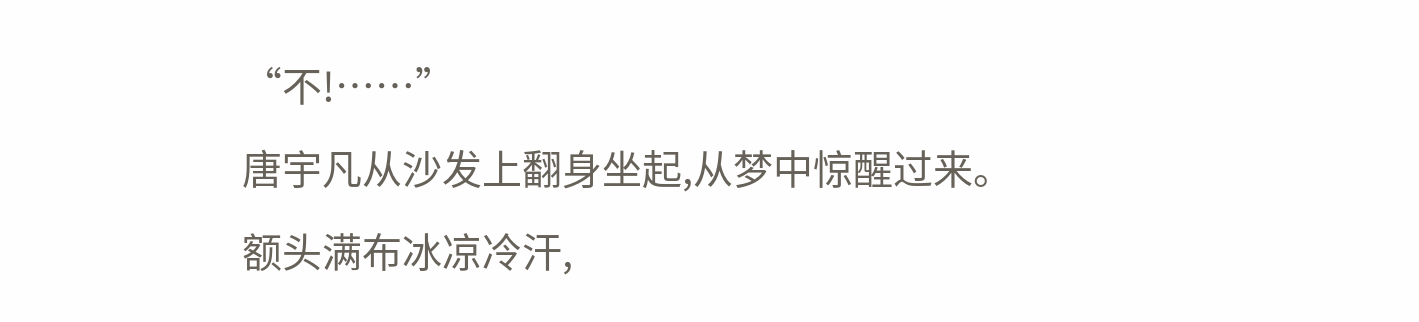“不!……”
唐宇凡从沙发上翻身坐起,从梦中惊醒过来。
额头满布冰凉冷汗,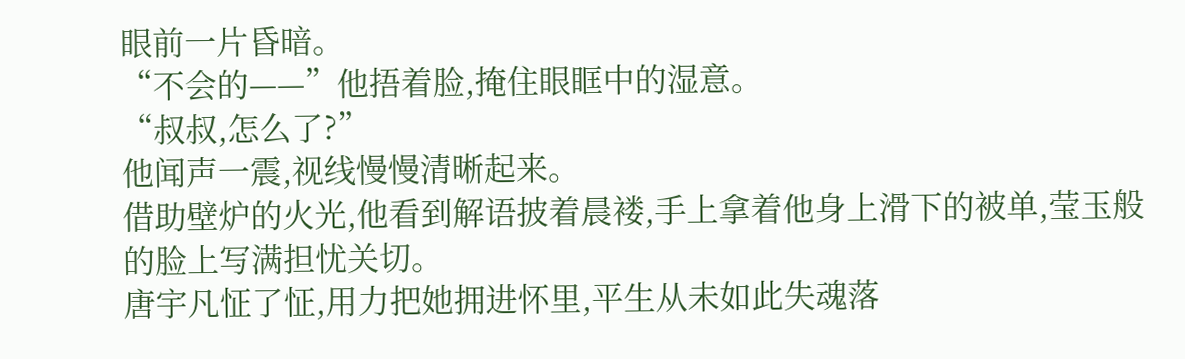眼前一片昏暗。
“不会的——”他捂着脸,掩住眼眶中的湿意。
“叔叔,怎么了?”
他闻声一震,视线慢慢清晰起来。
借助壁炉的火光,他看到解语披着晨褛,手上拿着他身上滑下的被单,莹玉般的脸上写满担忧关切。
唐宇凡怔了怔,用力把她拥进怀里,平生从未如此失魂落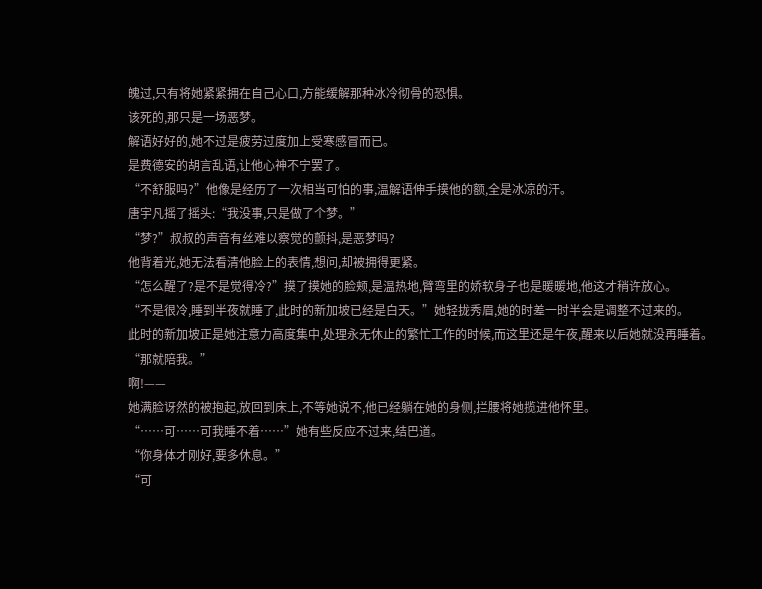魄过,只有将她紧紧拥在自己心口,方能缓解那种冰冷彻骨的恐惧。
该死的,那只是一场恶梦。
解语好好的,她不过是疲劳过度加上受寒感冒而已。
是费德安的胡言乱语,让他心神不宁罢了。
“不舒服吗?”他像是经历了一次相当可怕的事,温解语伸手摸他的额,全是冰凉的汗。
唐宇凡摇了摇头:“我没事,只是做了个梦。”
“梦?”叔叔的声音有丝难以察觉的颤抖,是恶梦吗?
他背着光,她无法看清他脸上的表情,想问,却被拥得更紧。
“怎么醒了?是不是觉得冷?”摸了摸她的脸颊,是温热地,臂弯里的娇软身子也是暖暖地,他这才稍许放心。
“不是很冷,睡到半夜就睡了,此时的新加坡已经是白天。”她轻拢秀眉,她的时差一时半会是调整不过来的。
此时的新加坡正是她注意力高度集中,处理永无休止的繁忙工作的时候,而这里还是午夜,醒来以后她就没再睡着。
“那就陪我。”
啊!——
她满脸讶然的被抱起,放回到床上,不等她说不,他已经躺在她的身侧,拦腰将她揽进他怀里。
“……可……可我睡不着……”她有些反应不过来,结巴道。
“你身体才刚好,要多休息。”
“可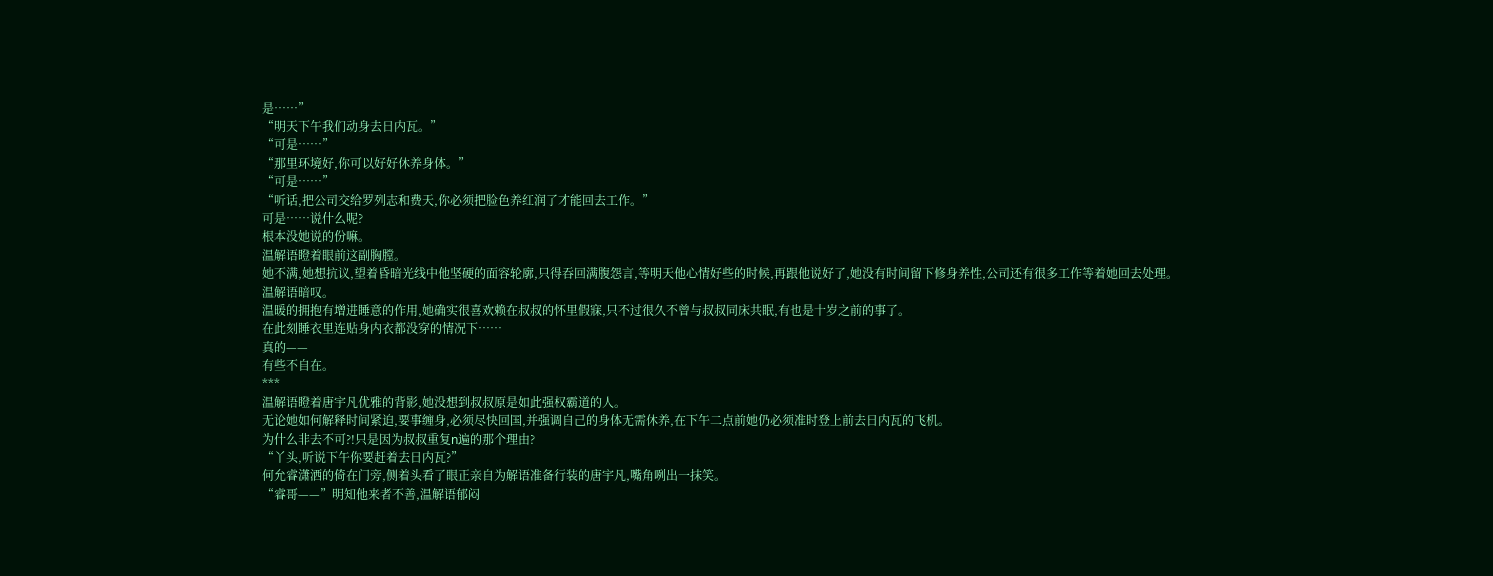是……”
“明天下午我们动身去日内瓦。”
“可是……”
“那里环境好,你可以好好休养身体。”
“可是……”
“听话,把公司交给罗列志和费天,你必须把脸色养红润了才能回去工作。”
可是……说什么呢?
根本没她说的份嘛。
温解语瞪着眼前这副胸膛。
她不满,她想抗议,望着昏暗光线中他坚硬的面容轮廓,只得吞回满腹怨言,等明天他心情好些的时候,再跟他说好了,她没有时间留下修身养性,公司还有很多工作等着她回去处理。
温解语暗叹。
温暖的拥抱有增进睡意的作用,她确实很喜欢赖在叔叔的怀里假寐,只不过很久不曾与叔叔同床共眠,有也是十岁之前的事了。
在此刻睡衣里连贴身内衣都没穿的情况下……
真的——
有些不自在。
***
温解语瞪着唐宇凡优雅的背影,她没想到叔叔原是如此强权霸道的人。
无论她如何解释时间紧迫,要事缠身,必须尽快回国,并强调自己的身体无需休养,在下午二点前她仍必须准时登上前去日内瓦的飞机。
为什么非去不可?!只是因为叔叔重复n遍的那个理由?
“丫头,听说下午你要赶着去日内瓦?”
何允睿潇洒的倚在门旁,侧着头看了眼正亲自为解语准备行装的唐宇凡,嘴角咧出一抹笑。
“睿哥——”明知他来者不善,温解语郁闷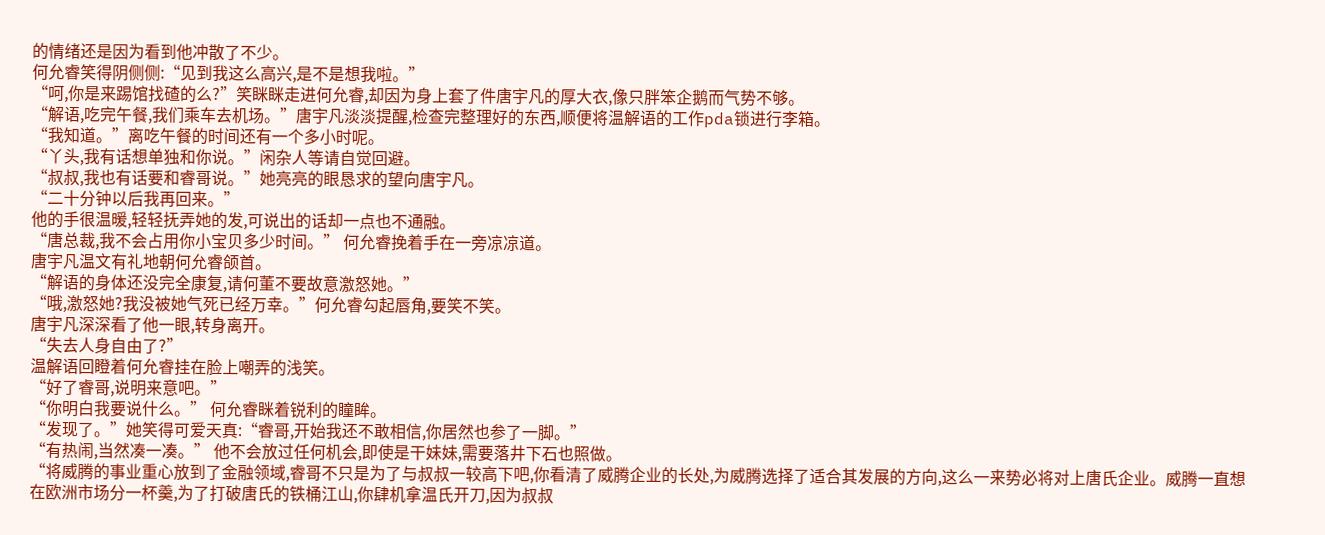的情绪还是因为看到他冲散了不少。
何允睿笑得阴侧侧:“见到我这么高兴,是不是想我啦。”
“呵,你是来踢馆找碴的么?”笑眯眯走进何允睿,却因为身上套了件唐宇凡的厚大衣,像只胖笨企鹅而气势不够。
“解语,吃完午餐,我们乘车去机场。”唐宇凡淡淡提醒,检查完整理好的东西,顺便将温解语的工作pda锁进行李箱。
“我知道。”离吃午餐的时间还有一个多小时呢。
“丫头,我有话想单独和你说。”闲杂人等请自觉回避。
“叔叔,我也有话要和睿哥说。”她亮亮的眼恳求的望向唐宇凡。
“二十分钟以后我再回来。”
他的手很温暖,轻轻抚弄她的发,可说出的话却一点也不通融。
“唐总裁,我不会占用你小宝贝多少时间。” 何允睿挽着手在一旁凉凉道。
唐宇凡温文有礼地朝何允睿颌首。
“解语的身体还没完全康复,请何董不要故意激怒她。”
“哦,激怒她?我没被她气死已经万幸。”何允睿勾起唇角,要笑不笑。
唐宇凡深深看了他一眼,转身离开。
“失去人身自由了?”
温解语回瞪着何允睿挂在脸上嘲弄的浅笑。
“好了睿哥,说明来意吧。”
“你明白我要说什么。” 何允睿眯着锐利的瞳眸。
“发现了。”她笑得可爱天真:“睿哥,开始我还不敢相信,你居然也参了一脚。”
“有热闹,当然凑一凑。” 他不会放过任何机会,即使是干妹妹,需要落井下石也照做。
“将威腾的事业重心放到了金融领域,睿哥不只是为了与叔叔一较高下吧,你看清了威腾企业的长处,为威腾选择了适合其发展的方向,这么一来势必将对上唐氏企业。威腾一直想在欧洲市场分一杯羹,为了打破唐氏的铁桶江山,你肆机拿温氏开刀,因为叔叔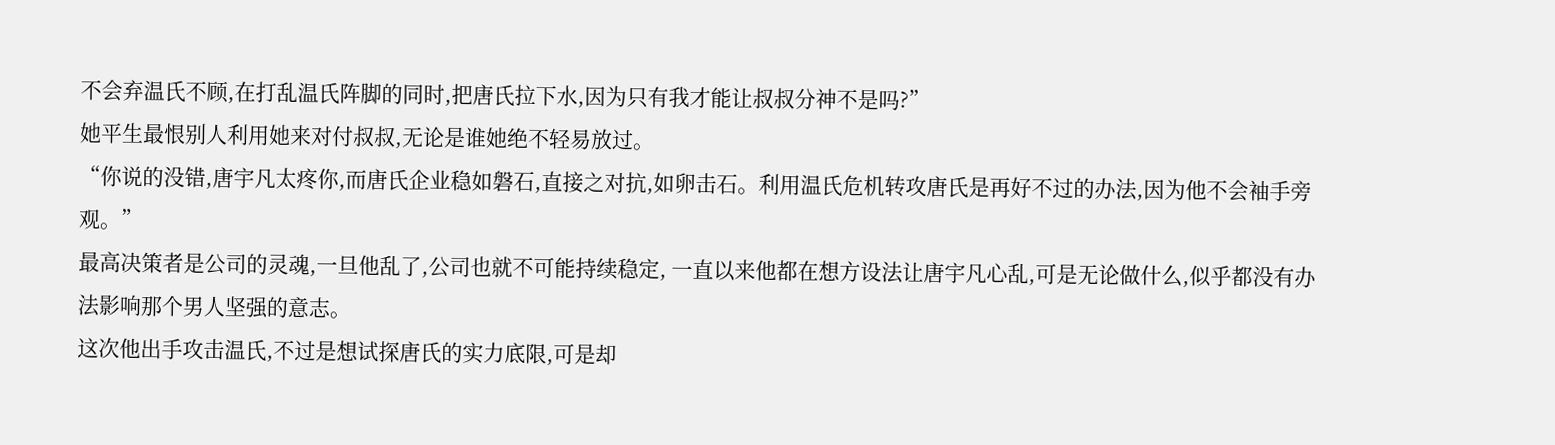不会弃温氏不顾,在打乱温氏阵脚的同时,把唐氏拉下水,因为只有我才能让叔叔分神不是吗?”
她平生最恨别人利用她来对付叔叔,无论是谁她绝不轻易放过。
“你说的没错,唐宇凡太疼你,而唐氏企业稳如磐石,直接之对抗,如卵击石。利用温氏危机转攻唐氏是再好不过的办法,因为他不会袖手旁观。”
最高决策者是公司的灵魂,一旦他乱了,公司也就不可能持续稳定, 一直以来他都在想方设法让唐宇凡心乱,可是无论做什么,似乎都没有办法影响那个男人坚强的意志。
这次他出手攻击温氏,不过是想试探唐氏的实力底限,可是却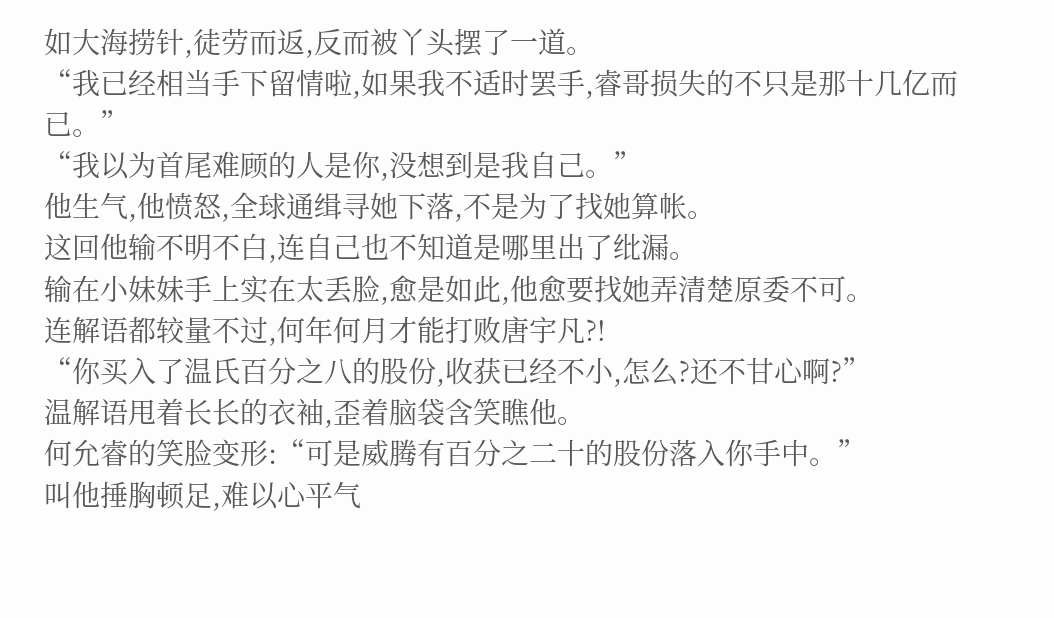如大海捞针,徒劳而返,反而被丫头摆了一道。
“我已经相当手下留情啦,如果我不适时罢手,睿哥损失的不只是那十几亿而已。”
“我以为首尾难顾的人是你,没想到是我自己。”
他生气,他愤怒,全球通缉寻她下落,不是为了找她算帐。
这回他输不明不白,连自己也不知道是哪里出了纰漏。
输在小妹妹手上实在太丢脸,愈是如此,他愈要找她弄清楚原委不可。
连解语都较量不过,何年何月才能打败唐宇凡?!
“你买入了温氏百分之八的股份,收获已经不小,怎么?还不甘心啊?”
温解语甩着长长的衣袖,歪着脑袋含笑瞧他。
何允睿的笑脸变形:“可是威腾有百分之二十的股份落入你手中。”
叫他捶胸顿足,难以心平气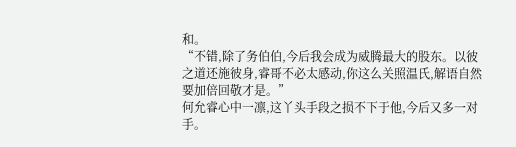和。
“不错,除了务伯伯,今后我会成为威腾最大的股东。以彼之道还施彼身,睿哥不必太感动,你这么关照温氏,解语自然要加倍回敬才是。”
何允睿心中一凛,这丫头手段之损不下于他,今后又多一对手。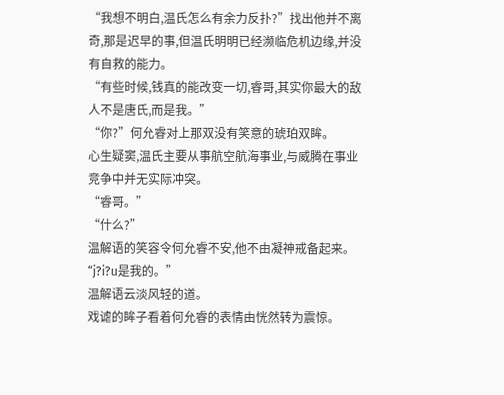“我想不明白,温氏怎么有余力反扑?”找出他并不离奇,那是迟早的事,但温氏明明已经濒临危机边缘,并没有自救的能力。
“有些时候,钱真的能改变一切,睿哥,其实你最大的敌人不是唐氏,而是我。”
“你?”何允睿对上那双没有笑意的琥珀双眸。
心生疑窦,温氏主要从事航空航海事业,与威腾在事业竞争中并无实际冲突。
“睿哥。”
“什么?”
温解语的笑容令何允睿不安,他不由凝神戒备起来。
“j?i?u是我的。”
温解语云淡风轻的道。
戏谑的眸子看着何允睿的表情由恍然转为震惊。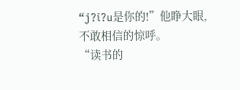“j?i?u是你的!”他睁大眼,不敢相信的惊呼。
“读书的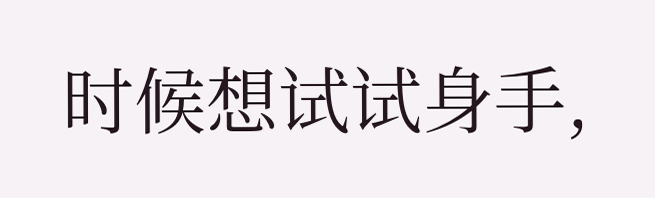时候想试试身手,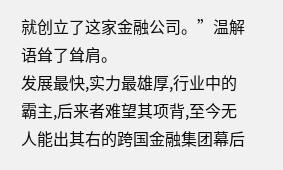就创立了这家金融公司。”温解语耸了耸肩。
发展最快,实力最雄厚,行业中的霸主,后来者难望其项背,至今无人能出其右的跨国金融集团幕后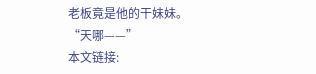老板竟是他的干妹妹。
“天哪——”
本文链接: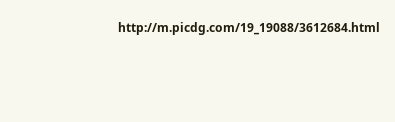http://m.picdg.com/19_19088/3612684.html